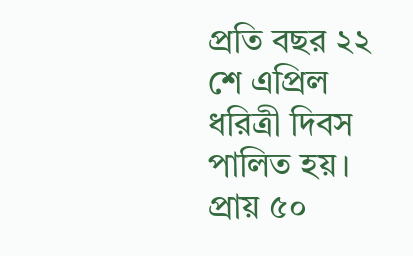প্রতি বছর ২২ শে এপ্রিল ধরিত্রী দিবস পালিত হয়। প্রায় ৫০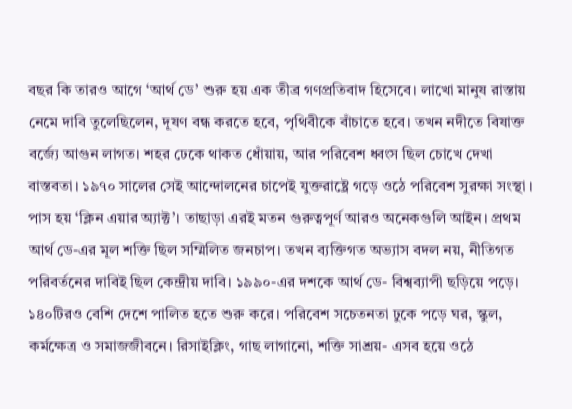বছর কি তারও আগে ‘আর্থ ডে’ শুরু হয় এক তীব্র গণপ্রতিবাদ হিসেবে। লাখো মানুষ রাস্তায় নেমে দাবি তুলেছিলেন, দূষণ বন্ধ করতে হবে, পৃথিবীকে বাঁচাতে হবে। তখন নদীতে বিষাক্ত বর্জ্যে আগুন লাগত। শহর ঢেকে থাকত ধোঁয়ায়, আর পরিবেশ ধ্বংস ছিল চোখে দেখা বাস্তবতা। ১৯৭০ সালের সেই আন্দোলনের চাপেই যুক্তরাষ্ট্রে গড়ে ওঠে পরিবেশ সুরক্ষা সংস্থা । পাস হয় ‘ক্লিন এয়ার অ্যাক্ট’। তাছাড়া এরই মতন গুরুত্বপূর্ণ আরও অনেকগুলি আইন। প্রথম আর্থ ডে-এর মূল শক্তি ছিল সম্মিলিত জনচাপ। তখন ব্যক্তিগত অভ্যাস বদল নয়, নীতিগত পরিবর্তনের দাবিই ছিল কেন্দ্রীয় দাবি। ১৯৯০-এর দশকে আর্থ ডে- বিশ্বব্যাপী ছড়িয়ে পড়ে। ১৪০টিরও বেশি দেশে পালিত হতে শুরু করে। পরিবেশ সচেতনতা ঢুকে পড়ে ঘর, স্কুল, কর্মক্ষেত্র ও সমাজজীবনে। রিসাইক্লিং, গাছ লাগানো, শক্তি সাশ্রয়- এসব হয়ে ওঠে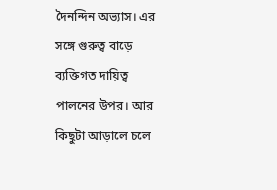দৈনন্দিন অভ্যাস। এর সঙ্গে গুরুত্ব বাড়ে ব্যক্তিগত দায়িত্ব পালনের উপর। আর কিছুটা আড়ালে চলে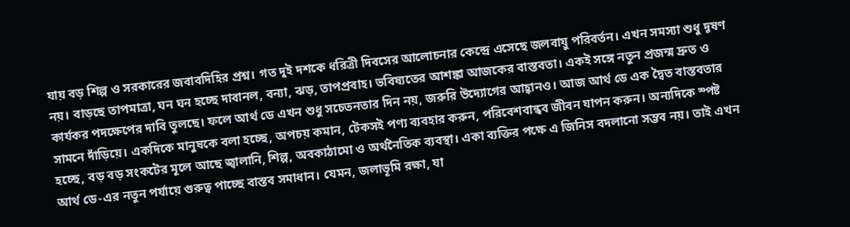যায় বড় শিল্প ও সরকারের জবাবদিহির প্রশ্ন। গত দুই দশকে ধরিত্রী দিবসের আলোচনার কেন্দ্রে এসেছে জলবায়ু পরিবর্তন। এখন সমস্যা শুধু দূষণ নয়। বাড়ছে তাপমাত্রা, ঘন ঘন হচ্ছে দাবানল, বন্যা, ঝড়, তাপপ্রবাহ। ভবিষ্যতের আশঙ্কা আজকের বাস্তবতা। একই সঙ্গে নতুন প্রজন্ম দ্রুত ও কার্যকর পদক্ষেপের দাবি তুলছে। ফলে আর্থ ডে এখন শুধু সচেতনতার দিন নয়, জরুরি উদ্যোগের আহ্বানও। আজ আর্থ ডে এক দ্বৈত বাস্তবতার সামনে দাঁড়িয়ে। একদিকে মানুষকে বলা হচ্ছে, অপচয় কমান, টেকসই পণ্য ব্যবহার করুন, পরিবেশবান্ধব জীবন যাপন করুন। অন্যদিকে স্পষ্ট হচ্ছে, বড় বড় সংকটের মূলে আছে জ্বালানি, শিল্প, অবকাঠামো ও অর্থনৈতিক ব্যবস্থা। একা ব্যক্তির পক্ষে এ জিনিস বদলানো সম্ভব নয়। তাই এখন আর্থ ডে-এর নতুন পর্যায়ে গুরুত্ব পাচ্ছে বাস্তব সমাধান। যেমন, জলাভূমি রক্ষা, যা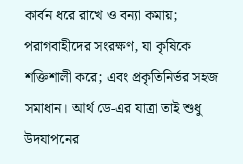কার্বন ধরে রাখে ও বন্যা কমায়; পরাগবাহীদের সংরক্ষণ, যা কৃষিকে শক্তিশালী করে; এবং প্রকৃতিনির্ভর সহজ সমাধান। আর্থ ডে-এর যাত্রা তাই শুধু উদযাপনের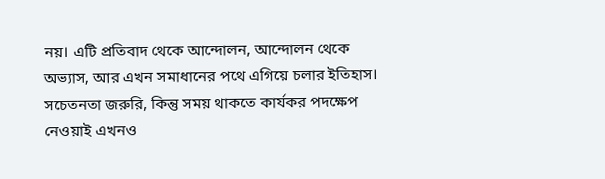নয়। এটি প্রতিবাদ থেকে আন্দোলন, আন্দোলন থেকে অভ্যাস, আর এখন সমাধানের পথে এগিয়ে চলার ইতিহাস। সচেতনতা জরুরি, কিন্তু সময় থাকতে কার্যকর পদক্ষেপ নেওয়াই এখনও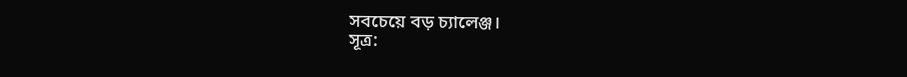সবচেয়ে বড় চ্যালেঞ্জ।
সূত্র: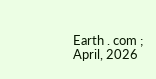Earth . com ; April, 2026